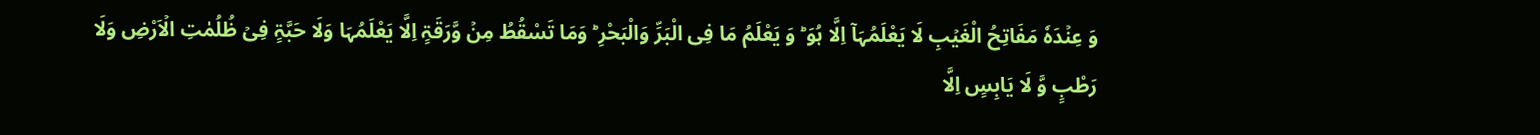وَ عِنۡدَہٗ مَفَاتِحُ الْغَیۡبِ لَا یَعْلَمُہَاۤ اِلَّا ہُوَ ؕ وَ یَعْلَمُ مَا فِی الْبَرِّ وَالْبَحْرِ ؕ وَمَا تَسْقُطُ مِنۡ وَّرَقَۃٍ اِلَّا یَعْلَمُہَا وَلَا حَبَّۃٍ فِیۡ ظُلُمٰتِ الۡاَرْضِ وَلَا رَطْبٍ وَّ لَا یَابِسٍ اِلَّا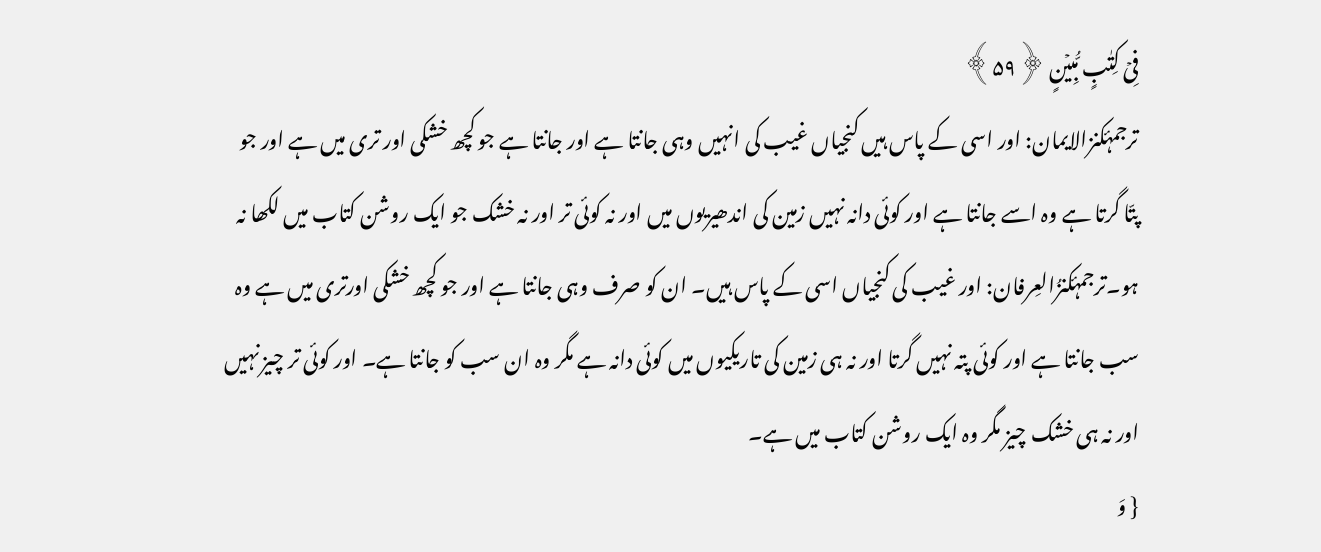فِیۡ کِتٰبٍ مُّبِیۡنٍ ﴿۵۹﴾
ترجمۂکنزالایمان: اور اسی کے پاس ہیں کنجیاں غیب کی انہیں وہی جانتا ہے اور جانتا ہے جو کچھ خشکی اور تری میں ہے اور جو پتّا گرتا ہے وہ اسے جانتا ہے اور کوئی دانہ نہیں زمین کی اندھیریوں میں اور نہ کوئی تر اور نہ خشک جو ایک روشن کتاب میں لکھا نہ ہو۔ترجمۂکنزُالعِرفان: اور غیب کی کنجیاں اسی کے پاس ہیں۔ ان کو صرف وہی جانتا ہے اور جو کچھ خشکی اورتری میں ہے وہ سب جانتا ہے اور کوئی پتہ نہیں گرتا اور نہ ہی زمین کی تاریکیوں میں کوئی دانہ ہے مگر وہ ان سب کو جانتا ہے۔ اور کوئی تر چیز نہیں اور نہ ہی خشک چیز مگر وہ ایک روشن کتاب میں ہے۔
{ وَ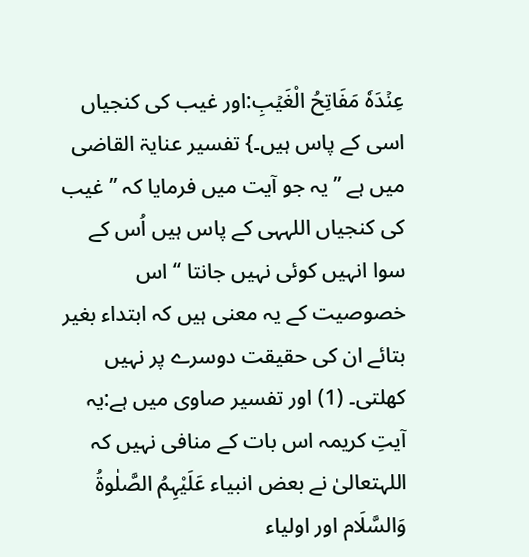عِنۡدَہٗ مَفَاتِحُ الْغَیۡبِ:اور غیب کی کنجیاں اسی کے پاس ہیں۔} تفسیر عنایۃ القاضی میں ہے ’’یہ جو آیت میں فرمایا کہ ’’ غیب کی کنجیاں اللہہی کے پاس ہیں اُس کے سوا انہیں کوئی نہیں جانتا ‘‘ اس خصوصیت کے یہ معنی ہیں کہ ابتداء بغیر بتائے ان کی حقیقت دوسرے پر نہیں کھلتی۔ (1) اور تفسیر صاوی میں ہے:یہ آیتِ کریمہ اس بات کے منافی نہیں کہ اللہتعالیٰ نے بعض انبیاء عَلَیْہِمُ الصَّلٰوۃُ وَالسَّلَام اور اولیاء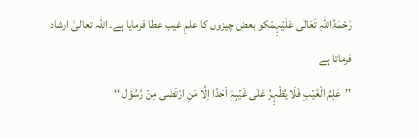رَحْمَۃُاللہِ تَعَالٰی عَلَیْہِمْکو بعض چیزوں کا علمِ غیب عطا فرمایا ہے۔ اللہ تعالیٰ ارشاد فرماتا ہے
’’عٰلِمُ الْغَیۡبِ فَلَا یُظْہِرُ عَلٰی غَیۡبِہٖۤ اَحَدًا اِلَّا مَنِ ارْتَضٰی مِنۡ رَّسُوۡل ‘‘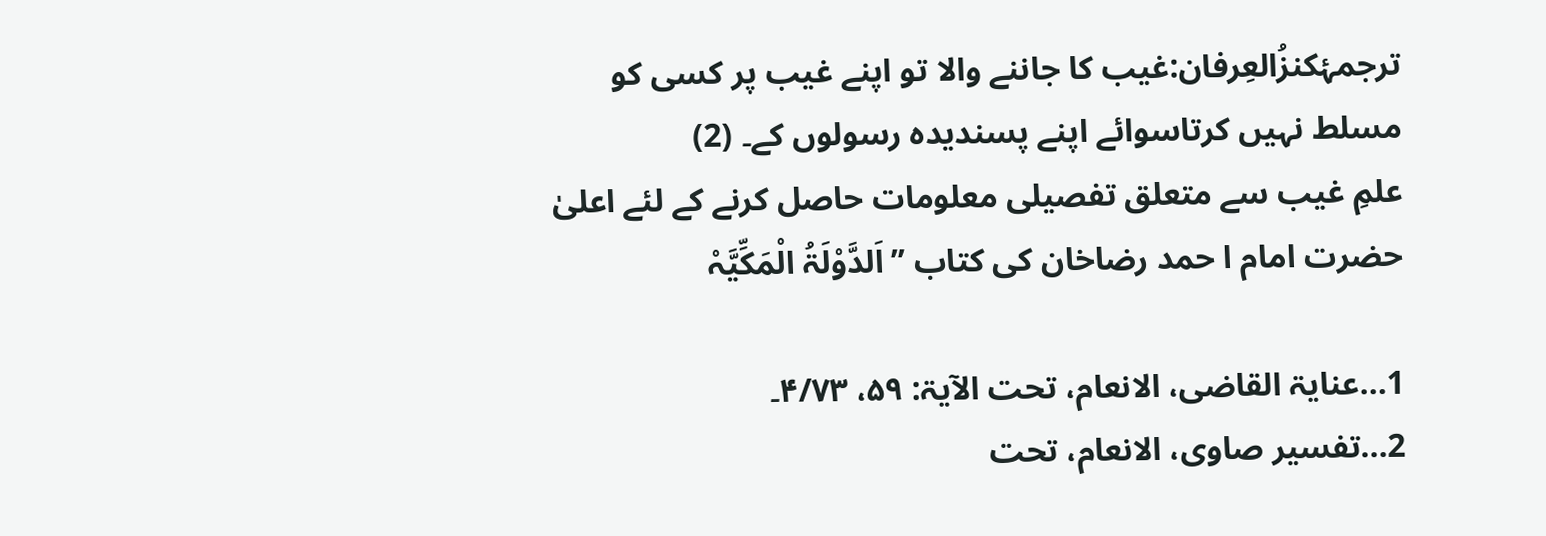ترجمۂکنزُالعِرفان:غیب کا جاننے والا تو اپنے غیب پر کسی کو مسلط نہیں کرتاسوائے اپنے پسندیدہ رسولوں کے۔ (2)
علمِ غیب سے متعلق تفصیلی معلومات حاصل کرنے کے لئے اعلیٰ حضرت امام ا حمد رضاخان کی کتاب ’’اَلدَّوْلَۃُ الْمَکِّیَّہْ

1…عنایۃ القاضی، الانعام، تحت الآیۃ: ۵۹، ۴/۷۳۔
2…تفسیر صاوی، الانعام، تحت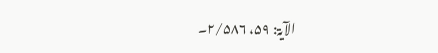الآیۃ: ۵۹، ۲/۵۸۶۔